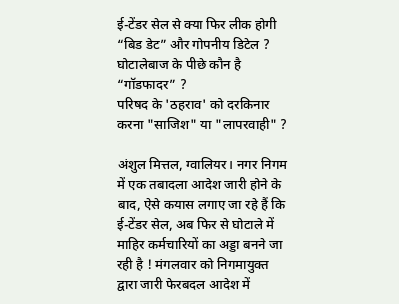ई-टेंडर सेल से क्या फिर लीक होगी “बिड डेट” और गोपनीय डिटेल ? घोटालेबाज के पीछे कौन है “गॉडफादर” ?
परिषद के 'ठहराव' को दरकिनार करना "साजिश" या "लापरवाही" ?

अंशुल मित्तल, ग्वालियर। नगर निगम में एक तबादला आदेश जारी होने के बाद, ऐसे कयास लगाए जा रहे हैं कि ई-टेंडर सेल, अब फिर से घोटाले में माहिर कर्मचारियों का अड्डा बनने जा रही है ! मंगलवार को निगमायुक्त द्वारा जारी फेरबदल आदेश में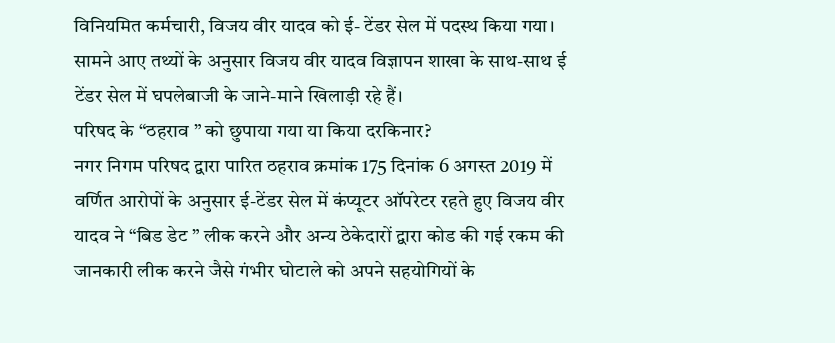विनियमित कर्मचारी, विजय वीर यादव को ई- टेंडर सेल में पदस्थ किया गया। सामने आए तथ्यों के अनुसार विजय वीर यादव विज्ञापन शाखा के साथ-साथ ई टेंडर सेल में घपलेबाजी के जाने-माने खिलाड़ी रहे हैं।
परिषद के “ठहराव ” को छुपाया गया या किया दरकिनार?
नगर निगम परिषद द्वारा पारित ठहराव क्रमांक 175 दिनांक 6 अगस्त 2019 में वर्णित आरोपों के अनुसार ई-टेंडर सेल में कंप्यूटर ऑपरेटर रहते हुए विजय वीर यादव ने “बिड डेट ” लीक करने और अन्य ठेकेदारों द्वारा कोड की गई रकम की जानकारी लीक करने जैसे गंभीर घोटाले को अपने सहयोगियों के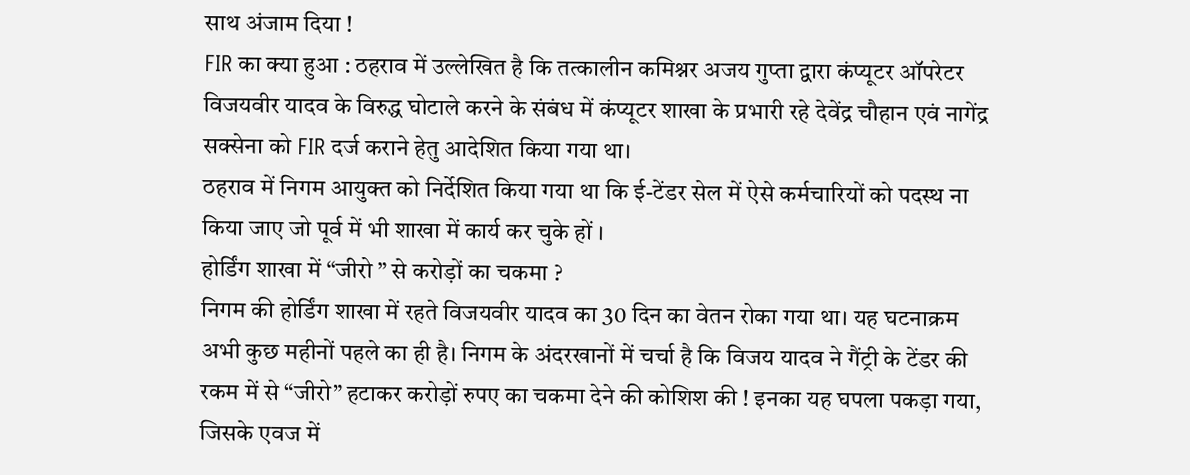साथ अंजाम दिया !
FIR का क्या हुआ : ठहराव में उल्लेखित है कि तत्कालीन कमिश्नर अजय गुप्ता द्वारा कंप्यूटर ऑपरेटर विजयवीर यादव के विरुद्ध घोटाले करने के संबंध में कंप्यूटर शाखा के प्रभारी रहे देवेंद्र चौहान एवं नागेंद्र सक्सेना को FIR दर्ज कराने हेतु आदेशित किया गया था।
ठहराव में निगम आयुक्त को निर्देशित किया गया था कि ई-टेंडर सेल में ऐसे कर्मचारियों को पदस्थ ना किया जाए जो पूर्व में भी शाखा में कार्य कर चुके हों ।
होर्डिंग शाखा में “जीरो ” से करोड़ों का चकमा ?
निगम की होर्डिंग शाखा में रहते विजयवीर यादव का 30 दिन का वेतन रोका गया था। यह घटनाक्रम अभी कुछ महीनों पहले का ही है। निगम के अंदरखानों में चर्चा है कि विजय यादव ने गैंट्री के टेंडर की रकम में से “जीरो” हटाकर करोड़ों रुपए का चकमा देने की कोशिश की ! इनका यह घपला पकड़ा गया, जिसके एवज में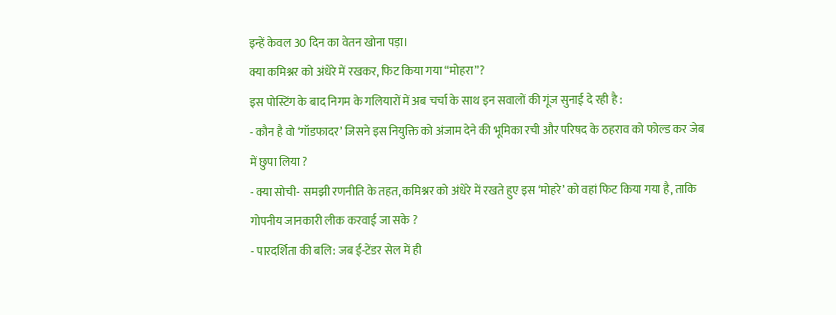इन्हें केवल 30 दिन का वेतन खोना पड़ा।
क्या कमिश्नर को अंधेरे में रखकर, फिट किया गया “मोहरा”?
इस पोस्टिंग के बाद निगम के गलियारों में अब चर्चा के साथ इन सवालों की गूंज सुनाई दे रही है :
- कौन है वो ‘गॉडफादर’ जिसने इस नियुक्ति को अंजाम देने की भूमिका रची और परिषद के ठहराव को फोल्ड कर जेब में छुपा लिया ?
- क्या सोची- समझी रणनीति के तहत, कमिश्नर को अंधेरे में रखते हुए इस ‘मोहरे’ को वहां फिट किया गया है, ताकि गोपनीय जानकारी लीक करवाई जा सके ?
- पारदर्शिता की बलि: जब ई-टेंडर सेल में ही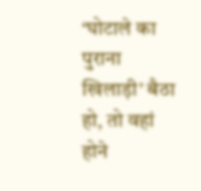‘घोटाले का पुराना खिलाड़ी’ बैठा हो, तो वहां होने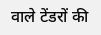वाले टेंडरों की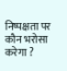निष्पक्षता पर कौन भरोसा करेगा ?